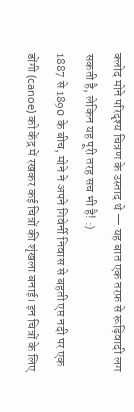क्लोद मोने परिदृश्य चित्रण के उस्ताद थे — यह बात एक तरफ़ से रूढ़िवादी लग सकती है, लेकिन यह पूरी तरह सच भी है! :)
1887 से 1890 के बीच, मोने ने अपने गिवेर्नी निवास से बहती एप्त नदी पर एक डोंगी (canoe) को केंद्र में रखकर कई चित्रों की शृंखला बनाई। इन चित्रों के लिए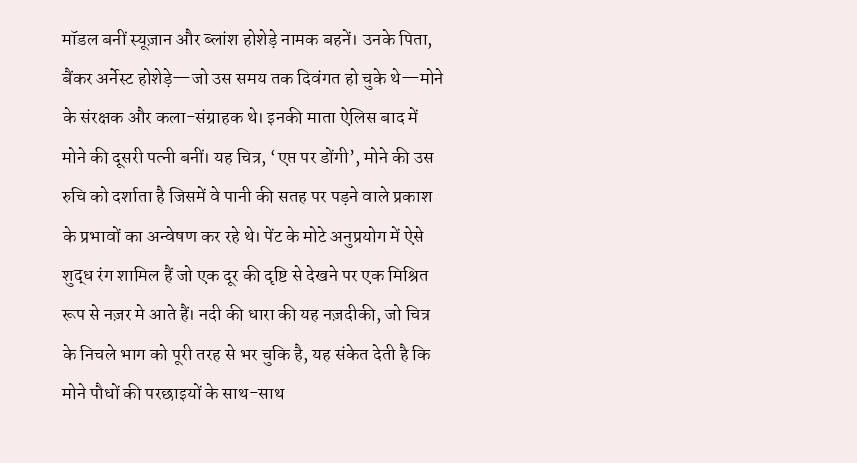मॉडल बनीं स्यूज़ान और ब्लांश होशेड़े नामक बहनें। उनके पिता, बैंकर अर्नेस्ट होशेड़े—जो उस समय तक दिवंगत हो चुके थे—मोने के संरक्षक और कला-संग्राहक थे। इनकी माता ऐलिस बाद में मोने की दूसरी पत्नी बनीं। यह चित्र, ‘एप्त पर डोंगी’, मोने की उस रुचि को दर्शाता है जिसमें वे पानी की सतह पर पड़ने वाले प्रकाश के प्रभावों का अन्वेषण कर रहे थे। पेंट के मोटे अनुप्रयोग में ऐसे शुद्ध रंग शामिल हैं जो एक दूर की दृष्टि से देखने पर एक मिश्रित रूप से नज़र मे आते हैं। नदी की धारा की यह नज़दीकी, जो चित्र के निचले भाग को पूरी तरह से भर चुकि है, यह संकेत देती है कि मोने पौधों की परछाइयों के साथ-साथ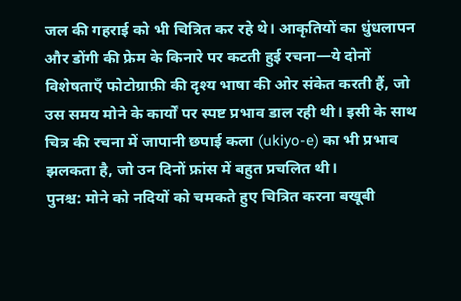जल की गहराई को भी चित्रित कर रहे थे। आकृतियों का धुंधलापन और डोंगी की फ्रेम के किनारे पर कटती हुई रचना—ये दोनों विशेषताएँ फोटोग्राफ़ी की दृश्य भाषा की ओर संकेत करती हैं, जो उस समय मोने के कार्यों पर स्पष्ट प्रभाव डाल रही थी। इसी के साथ चित्र की रचना में जापानी छपाई कला (ukiyo-e) का भी प्रभाव झलकता है, जो उन दिनों फ्रांस में बहुत प्रचलित थी।
पुनश्च: मोने को नदियों को चमकते हुए चित्रित करना बखूबी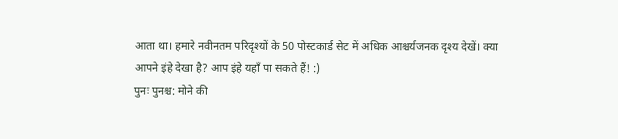आता था। हमारे नवीनतम परिदृश्यों के 50 पोस्टकार्ड सेट में अधिक आश्चर्यजनक दृश्य देखें। क्या आपने इंहे देखा है? आप इंहे यहाँ पा सकते हैं! :)
पुनः पुनश्च: मोने की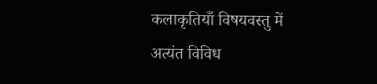कलाकृतियाँ विषयवस्तु में अत्यंत विविध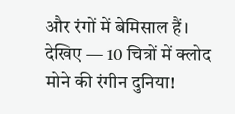और रंगों में बेमिसाल हैं। देखिए — 10 चित्रों में क्लोद मोने की रंगीन दुनिया!